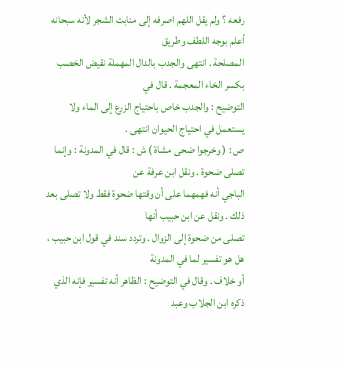رفعه ؟ ولم يقل اللهم اصرفه إلى منابت الشجر لأنه سبحانه أعلم بوجه اللطف وطريق
المصلحة . انتهى والجدب بالدال المهملة نقيض الخصب بكسر الخاء المعجمة . قال في
التوضيح : والجدب خاص باحتياج الزرع إلى الماء ولا يستعمل في احتياج الحيوان انتهى .
ص : ( وخرجوا ضحى مشاة ) ش : قال في المدونة : وإنما تصلى ضحوة . ونقل ابن عرفة عن
الباجي أنه فهمهما على أن وقتها ضحوة فقط ولا تصلى بعد ذلك . ونقل عن ابن حبيب أنها
تصلى من ضحوة إلى الزوال . وتردد سند في قول ابن حبيب ، هل هو تفسير لما في المدونة
أو خلاف . وقال في التوضيح : الظاهر أنه تفسير فإنه الذي ذكره ابن الجلاب وعبد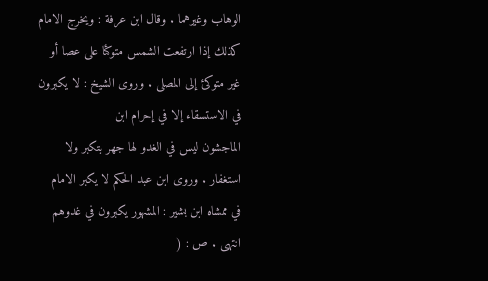الوهاب وغيرهما . وقال ابن عرفة : ويخرج الامام كذلك إذا ارتفعت الشمس متوكئا على عصا أو
غير متوكئ إلى المصلى . وروى الشيخ : لا يكبرون في الاستسقاء إلا في إحرام ابن
الماجشون ليس في الغدو لها جهر بتكبر ولا استغفار . وروى ابن عبد الحكم لا يكبر الامام
في ممشاه ابن بشير : المشهور يكبرون في غدوهم انتهى . ص : (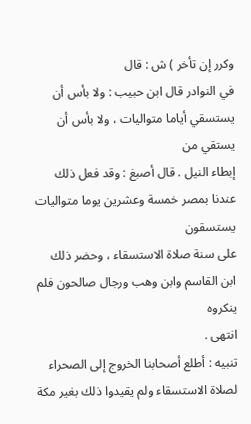وكرر إن تأخر ) ش : قال
في النوادر قال ابن حبيب : ولا بأس أن يستسقي أياما متواليات ، ولا بأس أن يستقي من
إبطاء النيل . قال أصبغ : وقد فعل ذلك عندنا بمصر خمسة وعشرين يوما متواليات يستسقون
على سنة صلاة الاستسقاء ، وحضر ذلك ابن القاسم وابن وهب ورجال صالحون فلم ينكروه
انتهى .
تنبيه : أطلع أصحابنا الخروج إلى الصحراء لصلاة الاستسقاء ولم يقيدوا ذلك بغير مكة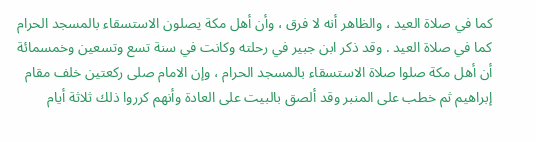كما في صلاة العيد ، والظاهر أنه لا فرق ، وأن أهل مكة يصلون الاستسقاء بالمسجد الحرام
كما في صلاة العيد . وقد ذكر ابن جبير في رحلته وكانت في سنة تسع وتسعين وخمسمائة
أن أهل مكة صلوا صلاة الاستسقاء بالمسجد الحرام ، وإن الامام صلى ركعتين خلف مقام
إبراهيم ثم خطب على المنبر وقد ألصق بالبيت على العادة وأنهم كرروا ذلك ثلاثة أيام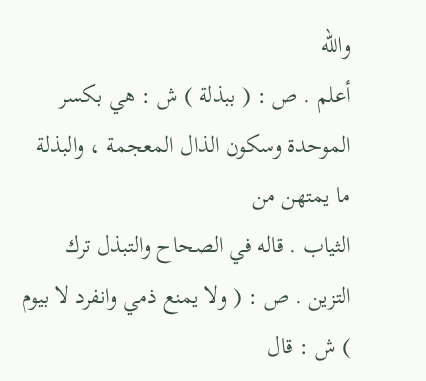والله
أعلم . ص : ( ببذلة ) ش : هي بكسر الموحدة وسكون الذال المعجمة ، والبذلة ما يمتهن من
الثياب . قاله في الصحاح والتبذل ترك التزين . ص : ( ولا يمنع ذمي وانفرد لا بيوم ) ش : قال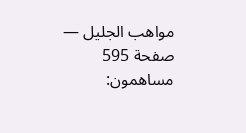مواهب الجليل — صفحة 595
مساهمون: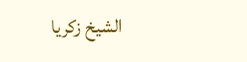الشيخ زكريا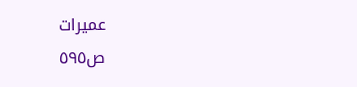عميرات
ص٥٩٥